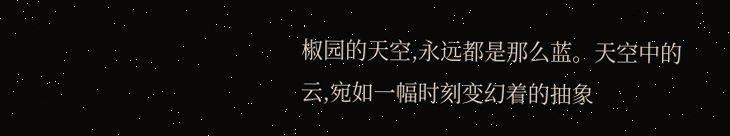椒园的天空,永远都是那么蓝。天空中的云,宛如一幅时刻变幻着的抽象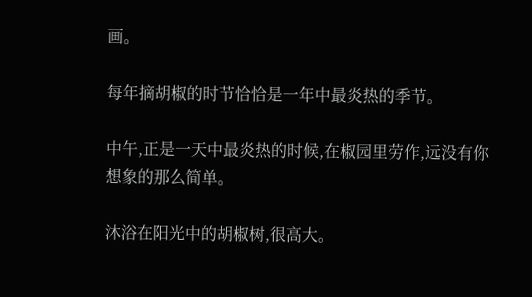画。

每年摘胡椒的时节恰恰是一年中最炎热的季节。

中午,正是一天中最炎热的时候,在椒园里劳作,远没有你想象的那么简单。

沐浴在阳光中的胡椒树,很高大。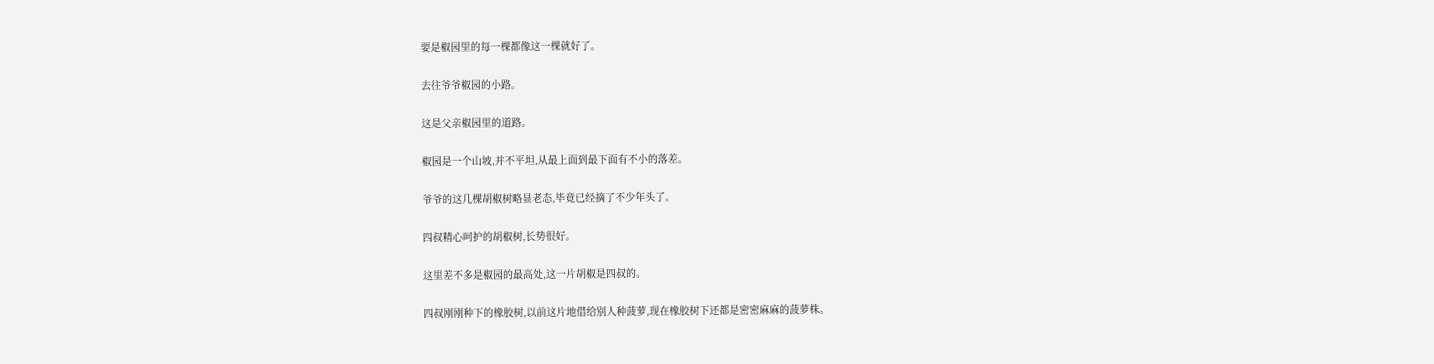要是椒园里的每一棵都像这一棵就好了。

去往爷爷椒园的小路。

这是父亲椒园里的道路。

椒园是一个山坡,并不平坦,从最上面到最下面有不小的落差。

爷爷的这几棵胡椒树略显老态,毕竟已经摘了不少年头了。

四叔精心呵护的胡椒树,长势很好。

这里差不多是椒园的最高处,这一片胡椒是四叔的。

四叔刚刚种下的橡胶树,以前这片地借给别人种菠萝,现在橡胶树下还都是密密麻麻的菠萝株。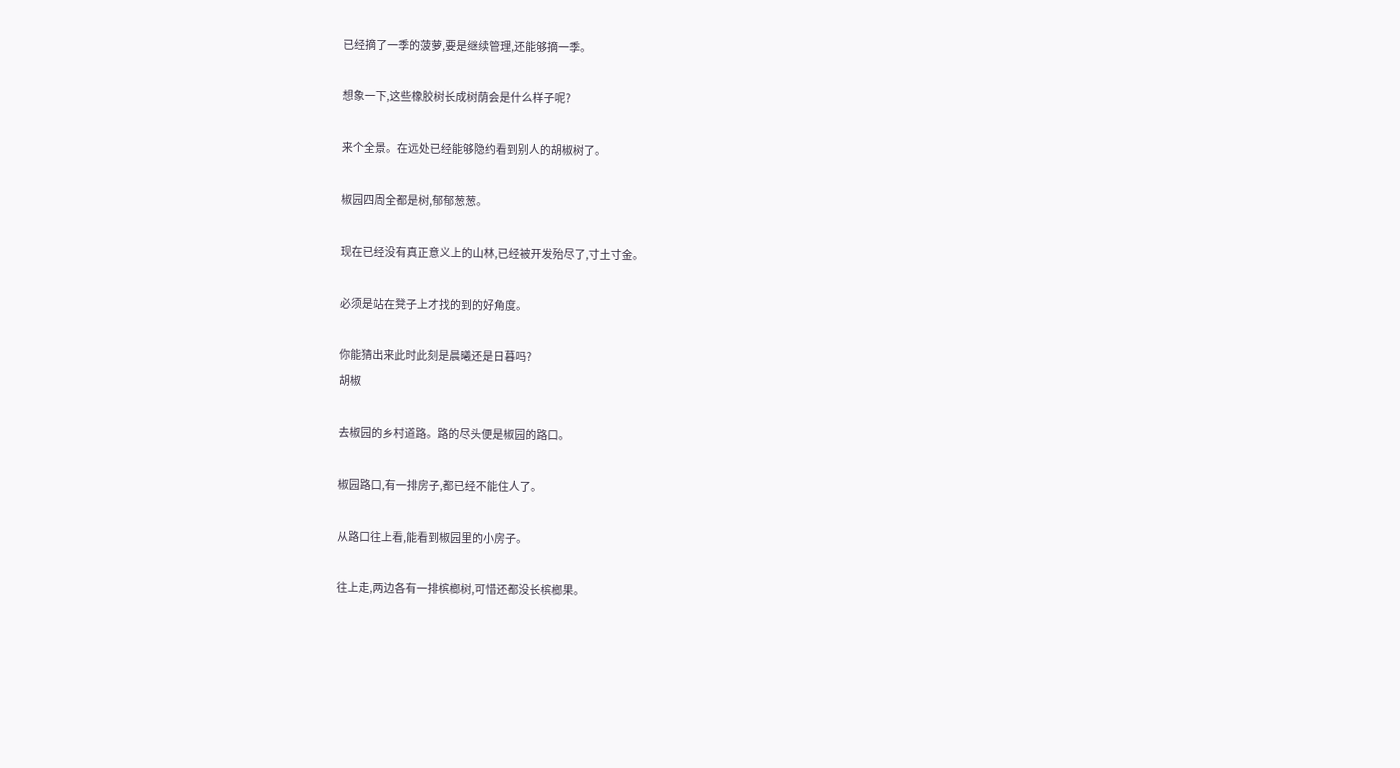已经摘了一季的菠萝,要是继续管理,还能够摘一季。

想象一下,这些橡胶树长成树荫会是什么样子呢?

来个全景。在远处已经能够隐约看到别人的胡椒树了。

椒园四周全都是树,郁郁葱葱。

现在已经没有真正意义上的山林,已经被开发殆尽了,寸土寸金。

必须是站在凳子上才找的到的好角度。

你能猜出来此时此刻是晨曦还是日暮吗?
胡椒

去椒园的乡村道路。路的尽头便是椒园的路口。

椒园路口,有一排房子,都已经不能住人了。

从路口往上看,能看到椒园里的小房子。

往上走,两边各有一排槟榔树,可惜还都没长槟榔果。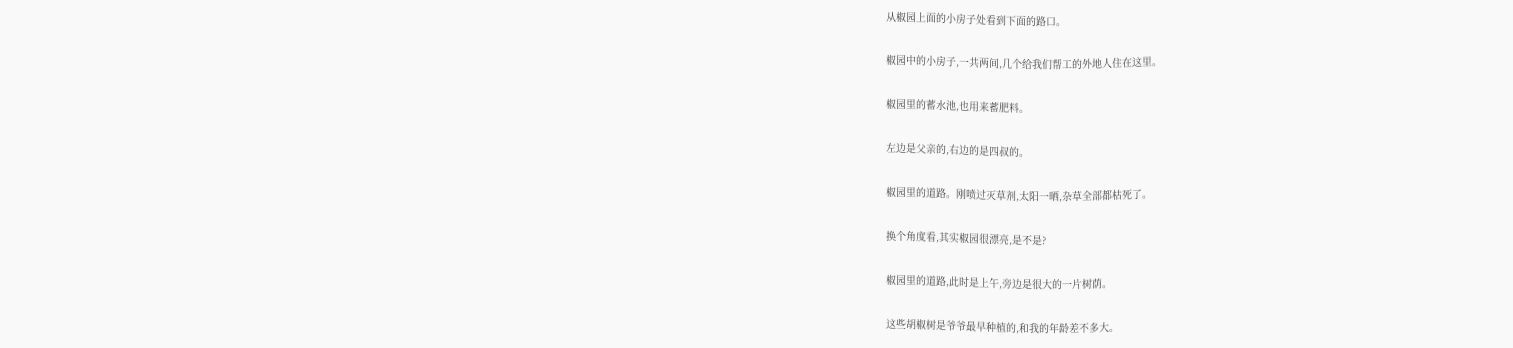从椒园上面的小房子处看到下面的路口。

椒园中的小房子,一共两间,几个给我们帮工的外地人住在这里。

椒园里的蓄水池,也用来蓄肥料。

左边是父亲的,右边的是四叔的。

椒园里的道路。刚喷过灭草剂,太阳一晒,杂草全部都枯死了。

换个角度看,其实椒园很漂亮,是不是?

椒园里的道路,此时是上午,旁边是很大的一片树荫。

这些胡椒树是爷爷最早种植的,和我的年龄差不多大。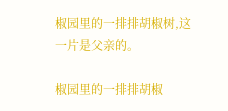椒园里的一排排胡椒树,这一片是父亲的。

椒园里的一排排胡椒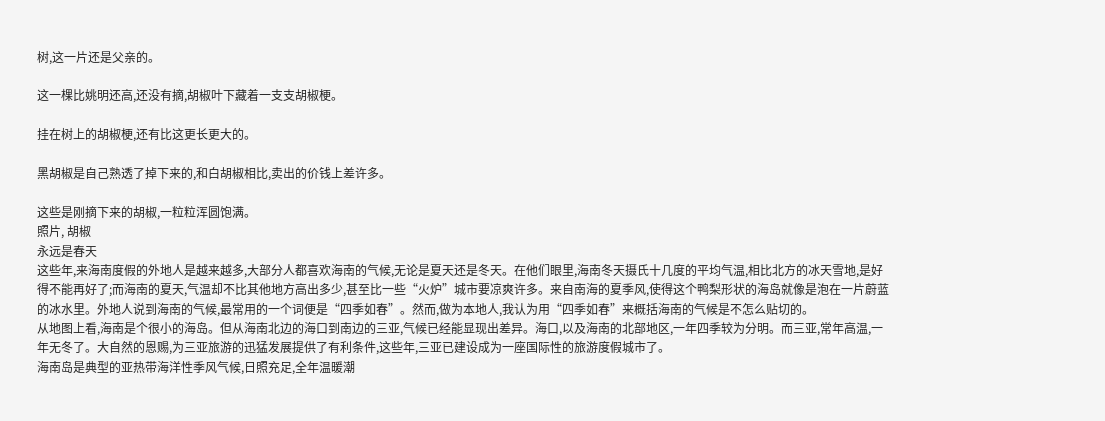树,这一片还是父亲的。

这一棵比姚明还高,还没有摘,胡椒叶下藏着一支支胡椒梗。

挂在树上的胡椒梗,还有比这更长更大的。

黑胡椒是自己熟透了掉下来的,和白胡椒相比,卖出的价钱上差许多。

这些是刚摘下来的胡椒,一粒粒浑圆饱满。
照片, 胡椒
永远是春天
这些年,来海南度假的外地人是越来越多,大部分人都喜欢海南的气候,无论是夏天还是冬天。在他们眼里,海南冬天摄氏十几度的平均气温,相比北方的冰天雪地,是好得不能再好了;而海南的夏天,气温却不比其他地方高出多少,甚至比一些“火炉”城市要凉爽许多。来自南海的夏季风,使得这个鸭梨形状的海岛就像是泡在一片蔚蓝的冰水里。外地人说到海南的气候,最常用的一个词便是“四季如春”。然而,做为本地人,我认为用“四季如春”来概括海南的气候是不怎么贴切的。
从地图上看,海南是个很小的海岛。但从海南北边的海口到南边的三亚,气候已经能显现出差异。海口,以及海南的北部地区,一年四季较为分明。而三亚,常年高温,一年无冬了。大自然的恩赐,为三亚旅游的迅猛发展提供了有利条件,这些年,三亚已建设成为一座国际性的旅游度假城市了。
海南岛是典型的亚热带海洋性季风气候,日照充足,全年温暖潮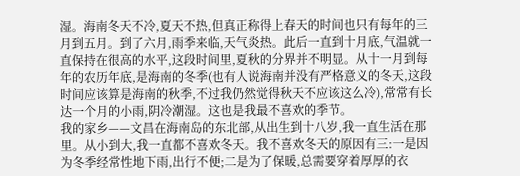湿。海南冬天不冷,夏天不热,但真正称得上春天的时间也只有每年的三月到五月。到了六月,雨季来临,天气炎热。此后一直到十月底,气温就一直保持在很高的水平,这段时间里,夏秋的分界并不明显。从十一月到每年的农历年底,是海南的冬季(也有人说海南并没有严格意义的冬天,这段时间应该算是海南的秋季,不过我仍然觉得秋天不应该这么冷),常常有长达一个月的小雨,阴冷潮湿。这也是我最不喜欢的季节。
我的家乡——文昌在海南岛的东北部,从出生到十八岁,我一直生活在那里。从小到大,我一直都不喜欢冬天。我不喜欢冬天的原因有三:一是因为冬季经常性地下雨,出行不便;二是为了保暖,总需要穿着厚厚的衣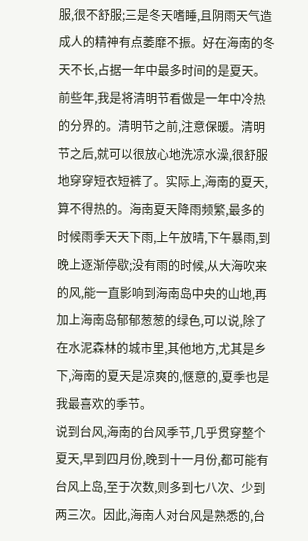服,很不舒服;三是冬天嗜睡,且阴雨天气造成人的精神有点萎靡不振。好在海南的冬天不长,占据一年中最多时间的是夏天。前些年,我是将清明节看做是一年中冷热的分界的。清明节之前,注意保暖。清明节之后,就可以很放心地洗凉水澡,很舒服地穿穿短衣短裤了。实际上,海南的夏天,算不得热的。海南夏天降雨频繁,最多的时候雨季天天下雨,上午放晴,下午暴雨,到晚上逐渐停歇;没有雨的时候,从大海吹来的风,能一直影响到海南岛中央的山地,再加上海南岛郁郁葱葱的绿色,可以说,除了在水泥森林的城市里,其他地方,尤其是乡下,海南的夏天是凉爽的,惬意的,夏季也是我最喜欢的季节。
说到台风,海南的台风季节,几乎贯穿整个夏天,早到四月份,晚到十一月份,都可能有台风上岛,至于次数,则多到七八次、少到两三次。因此,海南人对台风是熟悉的,台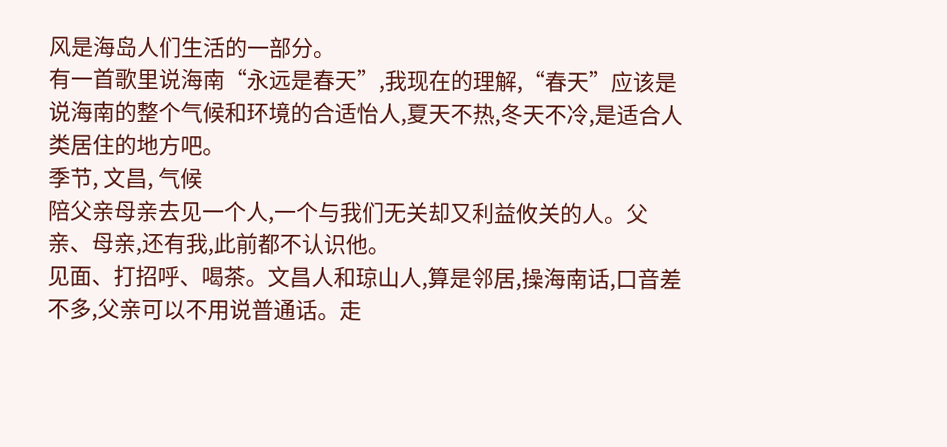风是海岛人们生活的一部分。
有一首歌里说海南“永远是春天”,我现在的理解,“春天”应该是说海南的整个气候和环境的合适怡人,夏天不热,冬天不冷,是适合人类居住的地方吧。
季节, 文昌, 气候
陪父亲母亲去见一个人,一个与我们无关却又利益攸关的人。父亲、母亲,还有我,此前都不认识他。
见面、打招呼、喝茶。文昌人和琼山人,算是邻居,操海南话,口音差不多,父亲可以不用说普通话。走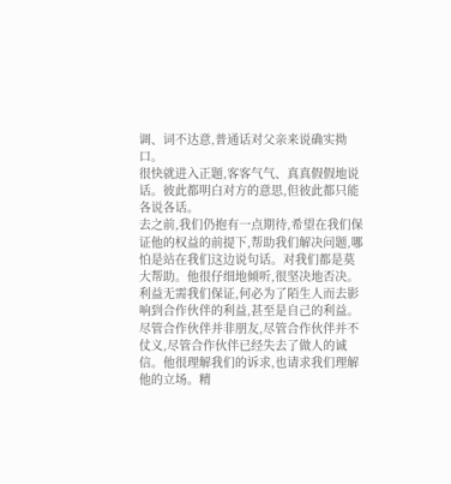调、词不达意,普通话对父亲来说确实拗口。
很快就进入正题,客客气气、真真假假地说话。彼此都明白对方的意思,但彼此都只能各说各话。
去之前,我们仍抱有一点期待,希望在我们保证他的权益的前提下,帮助我们解决问题,哪怕是站在我们这边说句话。对我们都是莫大帮助。他很仔细地倾听,很坚决地否决。利益无需我们保证,何必为了陌生人而去影响到合作伙伴的利益,甚至是自己的利益。
尽管合作伙伴并非朋友,尽管合作伙伴并不仗义,尽管合作伙伴已经失去了做人的诚信。他很理解我们的诉求,也请求我们理解他的立场。精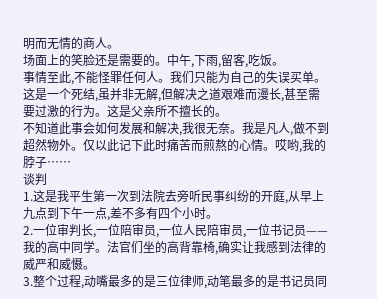明而无情的商人。
场面上的笑脸还是需要的。中午,下雨,留客,吃饭。
事情至此,不能怪罪任何人。我们只能为自己的失误买单。这是一个死结,虽并非无解,但解决之道艰难而漫长,甚至需要过激的行为。这是父亲所不擅长的。
不知道此事会如何发展和解决,我很无奈。我是凡人,做不到超然物外。仅以此记下此时痛苦而煎熬的心情。哎哟,我的脖子……
谈判
1.这是我平生第一次到法院去旁听民事纠纷的开庭,从早上九点到下午一点,差不多有四个小时。
2.一位审判长,一位陪审员,一位人民陪审员,一位书记员——我的高中同学。法官们坐的高背靠椅,确实让我感到法律的威严和威慑。
3.整个过程,动嘴最多的是三位律师,动笔最多的是书记员同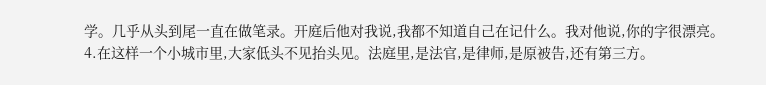学。几乎从头到尾一直在做笔录。开庭后他对我说,我都不知道自己在记什么。我对他说,你的字很漂亮。
4.在这样一个小城市里,大家低头不见抬头见。法庭里,是法官,是律师,是原被告,还有第三方。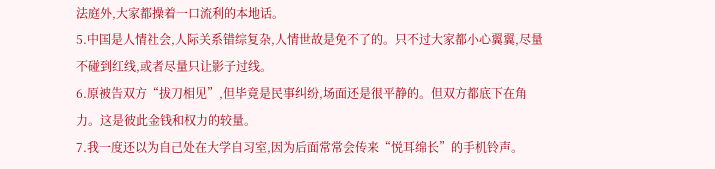法庭外,大家都操着一口流利的本地话。
5.中国是人情社会,人际关系错综复杂,人情世故是免不了的。只不过大家都小心翼翼,尽量不碰到红线,或者尽量只让影子过线。
6.原被告双方“拔刀相见”,但毕竟是民事纠纷,场面还是很平静的。但双方都底下在角力。这是彼此金钱和权力的较量。
7.我一度还以为自己处在大学自习室,因为后面常常会传来“悦耳绵长”的手机铃声。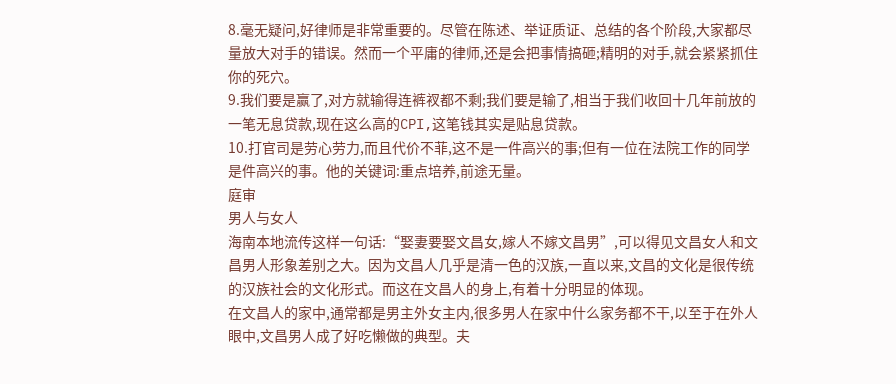8.毫无疑问,好律师是非常重要的。尽管在陈述、举证质证、总结的各个阶段,大家都尽量放大对手的错误。然而一个平庸的律师,还是会把事情搞砸;精明的对手,就会紧紧抓住你的死穴。
9.我们要是赢了,对方就输得连裤衩都不剩;我们要是输了,相当于我们收回十几年前放的一笔无息贷款,现在这么高的CPI,这笔钱其实是贴息贷款。
10.打官司是劳心劳力,而且代价不菲,这不是一件高兴的事;但有一位在法院工作的同学是件高兴的事。他的关键词:重点培养,前途无量。
庭审
男人与女人
海南本地流传这样一句话:“娶妻要娶文昌女,嫁人不嫁文昌男”,可以得见文昌女人和文昌男人形象差别之大。因为文昌人几乎是清一色的汉族,一直以来,文昌的文化是很传统的汉族社会的文化形式。而这在文昌人的身上,有着十分明显的体现。
在文昌人的家中,通常都是男主外女主内,很多男人在家中什么家务都不干,以至于在外人眼中,文昌男人成了好吃懒做的典型。夫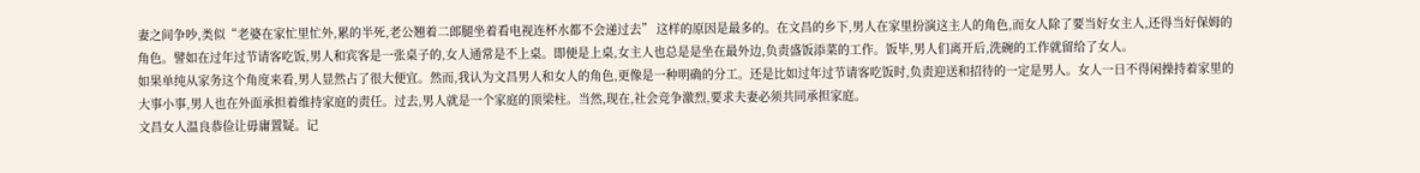妻之间争吵,类似“老婆在家忙里忙外,累的半死,老公翘着二郎腿坐着看电视连杯水都不会递过去” 这样的原因是最多的。在文昌的乡下,男人在家里扮演这主人的角色,而女人除了要当好女主人,还得当好保姆的角色。譬如在过年过节请客吃饭,男人和宾客是一张桌子的,女人通常是不上桌。即便是上桌,女主人也总是是坐在最外边,负责盛饭添菜的工作。饭毕,男人们离开后,洗碗的工作就留给了女人。
如果单纯从家务这个角度来看,男人显然占了很大便宜。然而,我认为文昌男人和女人的角色,更像是一种明确的分工。还是比如过年过节请客吃饭时,负责迎送和招待的一定是男人。女人一日不得闲操持着家里的大事小事,男人也在外面承担着维持家庭的责任。过去,男人就是一个家庭的顶梁柱。当然,现在,社会竞争激烈,要求夫妻必须共同承担家庭。
文昌女人温良恭俭让毋庸置疑。记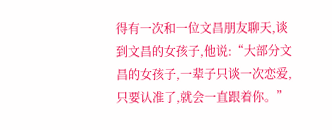得有一次和一位文昌朋友聊天,谈到文昌的女孩子,他说:“大部分文昌的女孩子,一辈子只谈一次恋爱,只要认准了,就会一直跟着你。”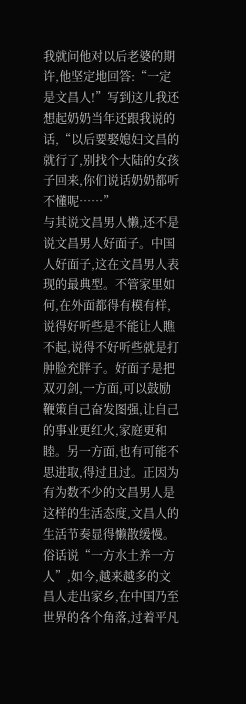我就问他对以后老婆的期许,他坚定地回答:“一定是文昌人!”写到这儿我还想起奶奶当年还跟我说的话,“以后要娶媳妇文昌的就行了,别找个大陆的女孩子回来,你们说话奶奶都听不懂呢……”
与其说文昌男人懒,还不是说文昌男人好面子。中国人好面子,这在文昌男人表现的最典型。不管家里如何,在外面都得有模有样,说得好听些是不能让人瞧不起,说得不好听些就是打肿脸充胖子。好面子是把双刃剑,一方面,可以鼓励鞭策自己奋发图强,让自己的事业更红火,家庭更和睦。另一方面,也有可能不思进取,得过且过。正因为有为数不少的文昌男人是这样的生活态度,文昌人的生活节奏显得懒散缓慢。
俗话说“一方水土养一方人”,如今,越来越多的文昌人走出家乡,在中国乃至世界的各个角落,过着平凡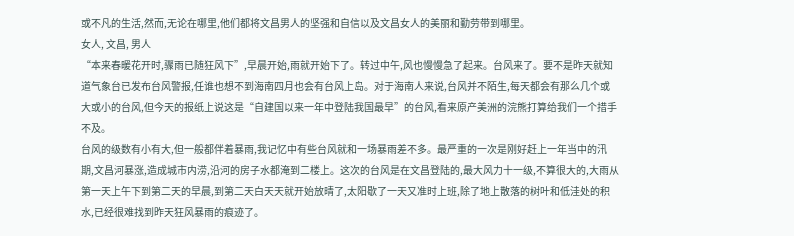或不凡的生活,然而,无论在哪里,他们都将文昌男人的坚强和自信以及文昌女人的美丽和勤劳带到哪里。
女人, 文昌, 男人
“本来春暖花开时,骤雨已随狂风下”,早晨开始,雨就开始下了。转过中午,风也慢慢急了起来。台风来了。要不是昨天就知道气象台已发布台风警报,任谁也想不到海南四月也会有台风上岛。对于海南人来说,台风并不陌生,每天都会有那么几个或大或小的台风,但今天的报纸上说这是“自建国以来一年中登陆我国最早”的台风,看来原产美洲的浣熊打算给我们一个措手不及。
台风的级数有小有大,但一般都伴着暴雨,我记忆中有些台风就和一场暴雨差不多。最严重的一次是刚好赶上一年当中的汛期,文昌河暴涨,造成城市内涝,沿河的房子水都淹到二楼上。这次的台风是在文昌登陆的,最大风力十一级,不算很大的,大雨从第一天上午下到第二天的早晨,到第二天白天天就开始放晴了,太阳歇了一天又准时上班,除了地上散落的树叶和低洼处的积水,已经很难找到昨天狂风暴雨的痕迹了。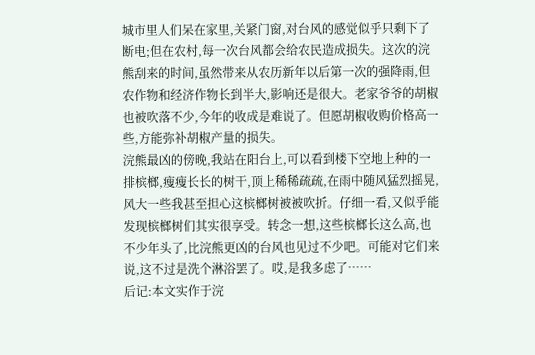城市里人们呆在家里,关紧门窗,对台风的感觉似乎只剩下了断电;但在农村,每一次台风都会给农民造成损失。这次的浣熊刮来的时间,虽然带来从农历新年以后第一次的强降雨,但农作物和经济作物长到半大,影响还是很大。老家爷爷的胡椒也被吹落不少,今年的收成是难说了。但愿胡椒收购价格高一些,方能弥补胡椒产量的损失。
浣熊最凶的傍晚,我站在阳台上,可以看到楼下空地上种的一排槟榔,瘦瘦长长的树干,顶上稀稀疏疏,在雨中随风猛烈摇晃,风大一些我甚至担心这槟榔树被被吹折。仔细一看,又似乎能发现槟榔树们其实很享受。转念一想,这些槟榔长这么高,也不少年头了,比浣熊更凶的台风也见过不少吧。可能对它们来说,这不过是洗个淋浴罢了。哎,是我多虑了……
后记:本文实作于浣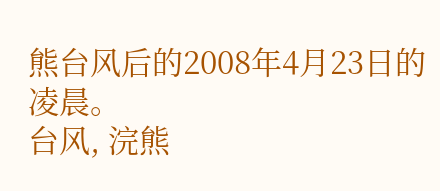熊台风后的2008年4月23日的凌晨。
台风, 浣熊